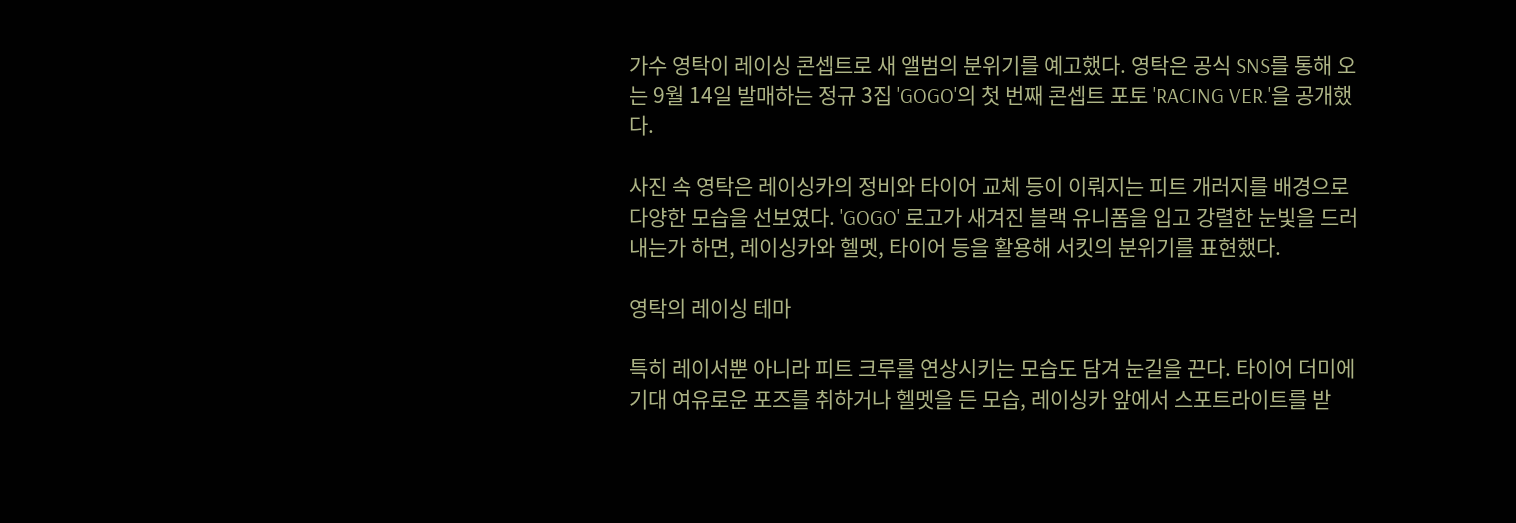가수 영탁이 레이싱 콘셉트로 새 앨범의 분위기를 예고했다. 영탁은 공식 SNS를 통해 오는 9월 14일 발매하는 정규 3집 'GOGO'의 첫 번째 콘셉트 포토 'RACING VER.'을 공개했다.

사진 속 영탁은 레이싱카의 정비와 타이어 교체 등이 이뤄지는 피트 개러지를 배경으로 다양한 모습을 선보였다. 'GOGO' 로고가 새겨진 블랙 유니폼을 입고 강렬한 눈빛을 드러내는가 하면, 레이싱카와 헬멧, 타이어 등을 활용해 서킷의 분위기를 표현했다.

영탁의 레이싱 테마

특히 레이서뿐 아니라 피트 크루를 연상시키는 모습도 담겨 눈길을 끈다. 타이어 더미에 기대 여유로운 포즈를 취하거나 헬멧을 든 모습, 레이싱카 앞에서 스포트라이트를 받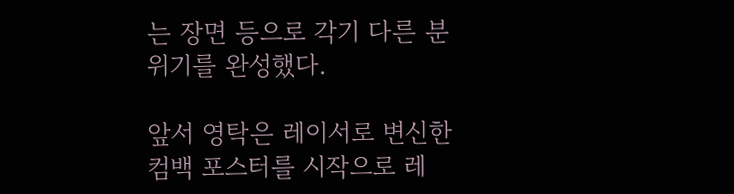는 장면 등으로 각기 다른 분위기를 완성했다.

앞서 영탁은 레이서로 변신한 컴백 포스터를 시작으로 레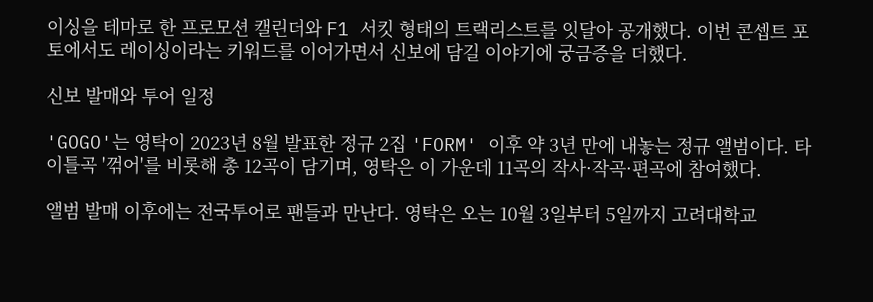이싱을 테마로 한 프로모션 캘린더와 F1 서킷 형태의 트랙리스트를 잇달아 공개했다. 이번 콘셉트 포토에서도 레이싱이라는 키워드를 이어가면서 신보에 담길 이야기에 궁금증을 더했다.

신보 발매와 투어 일정

'GOGO'는 영탁이 2023년 8월 발표한 정규 2집 'FORM' 이후 약 3년 만에 내놓는 정규 앨범이다. 타이틀곡 '꺾어'를 비롯해 총 12곡이 담기며, 영탁은 이 가운데 11곡의 작사·작곡·편곡에 참여했다.

앨범 발매 이후에는 전국투어로 팬들과 만난다. 영탁은 오는 10월 3일부터 5일까지 고려대학교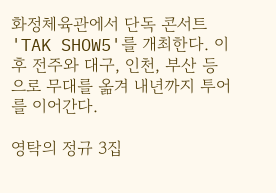화정체육관에서 단독 콘서트 'TAK SHOW5'를 개최한다. 이후 전주와 대구, 인천, 부산 등으로 무대를 옮겨 내년까지 투어를 이어간다.

영탁의 정규 3집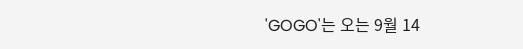'GOGO'는 오는 9월 14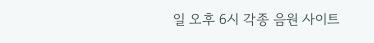일 오후 6시 각종 음원 사이트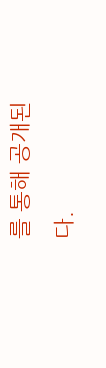를 통해 공개된다.